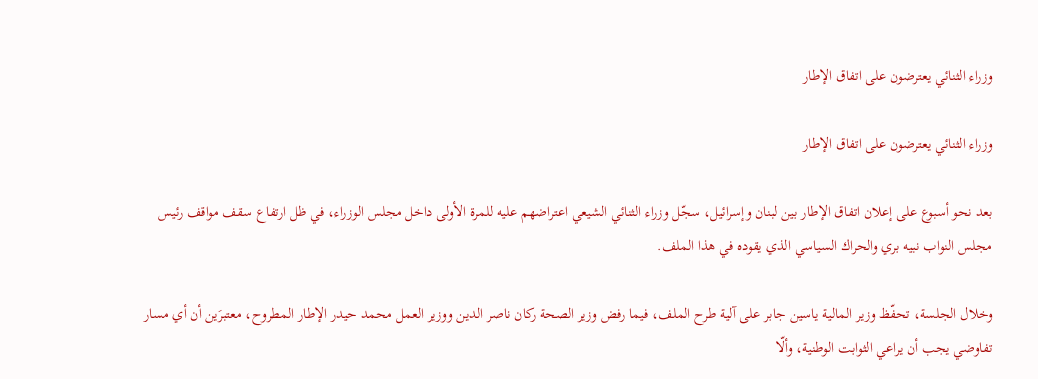وزراء الثنائي يعترضون على اتفاق الإطار

وزراء الثنائي يعترضون على اتفاق الإطار

بعد نحو أسبوع على إعلان اتفاق الإطار بين لبنان وإسرائيل، سجّل وزراء الثنائي الشيعي اعتراضهم عليه للمرة الأولى داخل مجلس الوزراء، في ظل ارتفاع سقف مواقف رئيس مجلس النواب نبيه بري والحراك السياسي الذي يقوده في هذا الملف.

وخلال الجلسة، تحفّظ وزير المالية ياسين جابر على آلية طرح الملف، فيما رفض وزير الصحة ركان ناصر الدين ووزير العمل محمد حيدر الإطار المطروح، معتبرَين أن أي مسار تفاوضي يجب أن يراعي الثوابت الوطنية، وألّا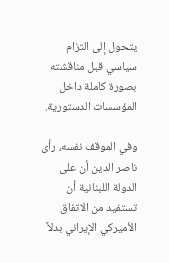يتحول إلى التزام سياسي قبل مناقشته بصورة كاملة داخل المؤسسات الدستورية.

وفي الموقف نفسه، رأى ناصر الدين أن على الدولة اللبنانية أن تستفيد من الاتفاق الأميركي الإيراني بدلاً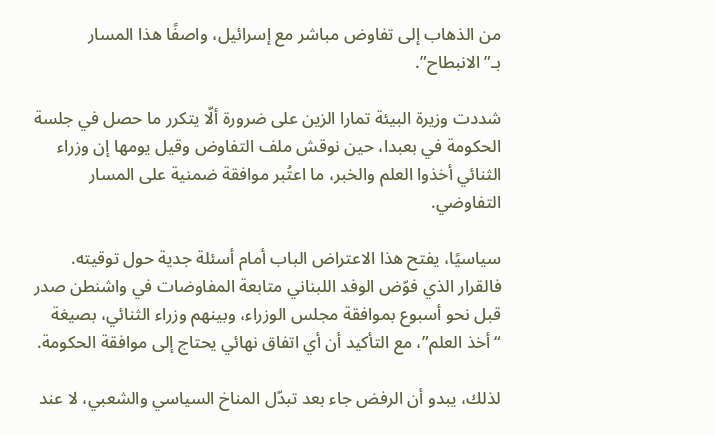من الذهاب إلى تفاوض مباشر مع إسرائيل، واصفًا هذا المسار بـ”الانبطاح”.

شددت وزيرة البيئة تمارا الزين على ضرورة ألّا يتكرر ما حصل في جلسة الحكومة في بعبدا، حين نوقش ملف التفاوض وقيل يومها إن وزراء الثنائي أخذوا العلم والخبر، ما اعتُبر موافقة ضمنية على المسار التفاوضي.

سياسيًا، يفتح هذا الاعتراض الباب أمام أسئلة جدية حول توقيته. فالقرار الذي فوّض الوفد اللبناني متابعة المفاوضات في واشنطن صدر قبل نحو أسبوع بموافقة مجلس الوزراء، وبينهم وزراء الثنائي، بصيغة “أخذ العلم”، مع التأكيد أن أي اتفاق نهائي يحتاج إلى موافقة الحكومة.

لذلك، يبدو أن الرفض جاء بعد تبدّل المناخ السياسي والشعبي، لا عند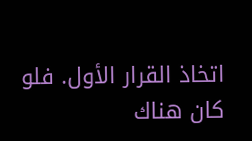اتخاذ القرار الأول. فلو كان هناك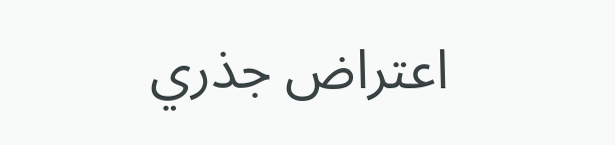اعتراض جذري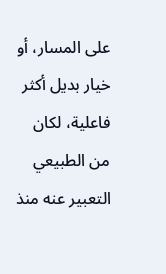على المسار، أو خيار بديل أكثر فاعلية، لكان من الطبيعي التعبير عنه منذ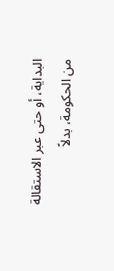البداية، أو حتى عبر الاستقالة من الحكومة، بدلاً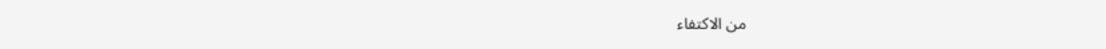من الاكتفاء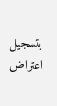بتسجيل اعتراض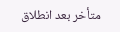متأخر بعد انطلاق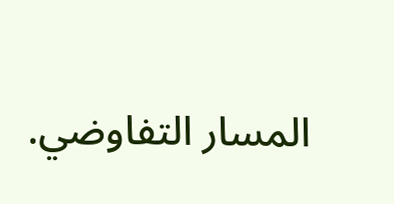المسار التفاوضي.